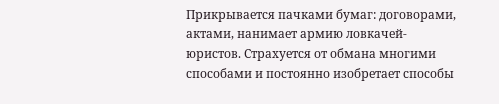Прикрывается пачками бумаг: договорами, актами, нанимает армию ловкачей-юристов. Страхуется от обмана многими способами и постоянно изобретает способы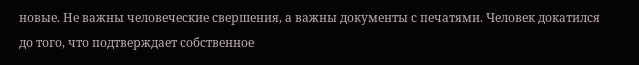новые. Не важны человеческие свершения, а важны документы с печатями. Человек докатился до того, что подтверждает собственное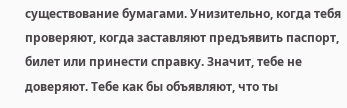существование бумагами. Унизительно, когда тебя проверяют, когда заставляют предъявить паспорт, билет или принести справку. Значит, тебе не доверяют. Тебе как бы объявляют, что ты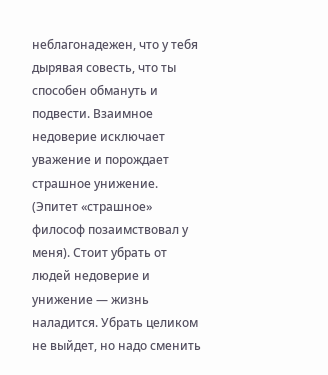неблагонадежен, что у тебя дырявая совесть, что ты способен обмануть и подвести. Взаимное недоверие исключает уважение и порождает страшное унижение. (Эпитет «страшное» философ позаимствовал у меня). Стоит убрать от людей недоверие и унижение — жизнь наладится. Убрать целиком не выйдет, но надо сменить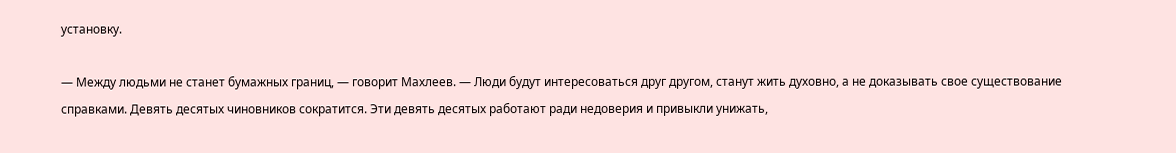установку.

— Между людьми не станет бумажных границ, — говорит Махлеев. — Люди будут интересоваться друг другом, станут жить духовно, а не доказывать свое существование справками. Девять десятых чиновников сократится. Эти девять десятых работают ради недоверия и привыкли унижать,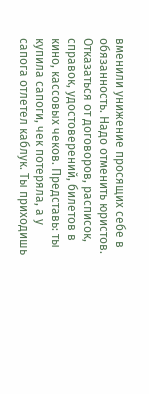вменили унижение просящих себе в обязанность. Надо отменить юристов. Отказаться от договоров, расписок, справок, удостоверений, билетов в кино, кассовых чеков. Представь: ты купила сапоги, чек потеряла, а у сапога отлетел каблук. Ты приходишь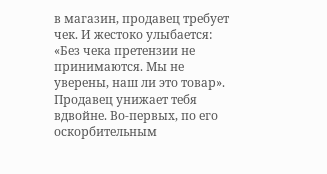в магазин, продавец требует чек. И жестоко улыбается: «Без чека претензии не принимаются. Мы не уверены, наш ли это товар». Продавец унижает тебя вдвойне. Во-первых, по его оскорбительным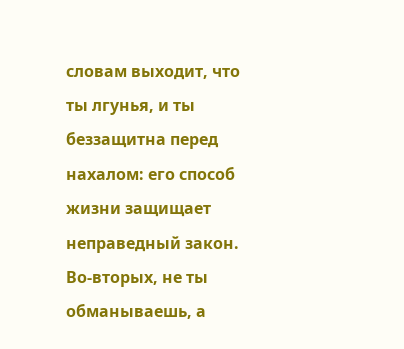словам выходит, что ты лгунья, и ты беззащитна перед нахалом: его способ жизни защищает неправедный закон. Во-вторых, не ты обманываешь, а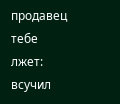продавец тебе лжет: всучил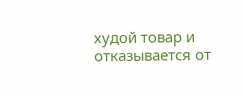худой товар и отказывается от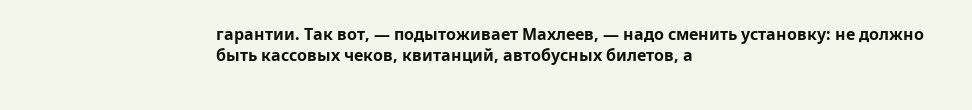гарантии. Так вот, — подытоживает Махлеев, — надо сменить установку: не должно быть кассовых чеков, квитанций, автобусных билетов, а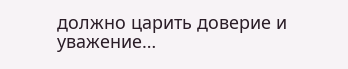должно царить доверие и уважение…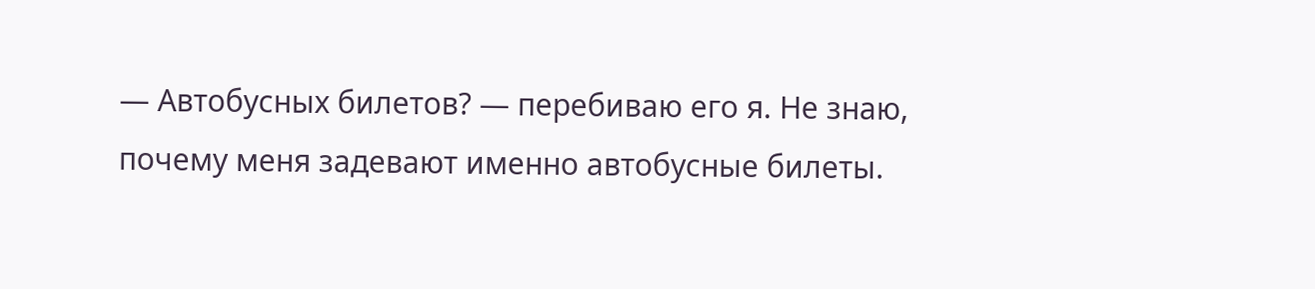— Автобусных билетов? — перебиваю его я. Не знаю, почему меня задевают именно автобусные билеты.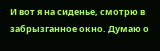И вот я на сиденье, смотрю в забрызганное окно. Думаю о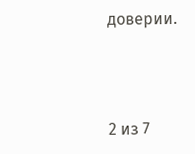доверии.



2 из 7